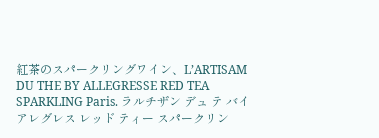紅茶のスパークリングワイン、L’ARTISAM DU THE BY ALLEGRESSE RED TEA SPARKLING Paris. ラルチザン デュ テ バイ アレグレス レッド ティー スパークリン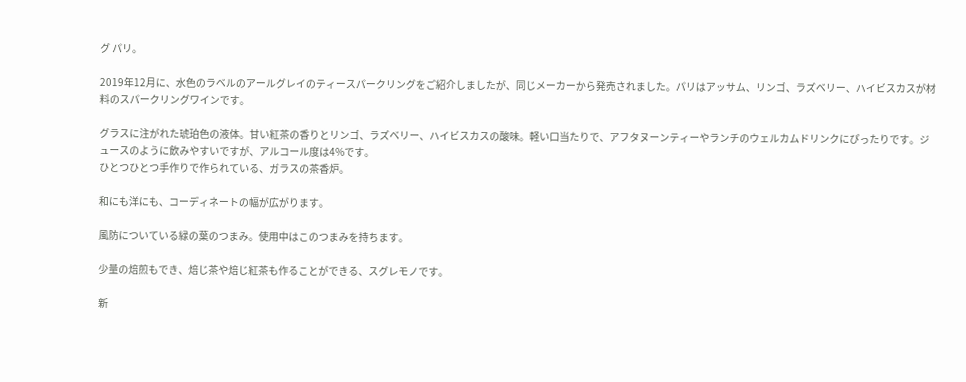グ パリ。

2019年12月に、水色のラベルのアールグレイのティースパークリングをご紹介しましたが、同じメーカーから発売されました。パリはアッサム、リンゴ、ラズベリー、ハイビスカスが材料のスパークリングワインです。

グラスに注がれた琥珀色の液体。甘い紅茶の香りとリンゴ、ラズベリー、ハイビスカスの酸味。軽い口当たりで、アフタヌーンティーやランチのウェルカムドリンクにぴったりです。ジュースのように飲みやすいですが、アルコール度は4%です。
ひとつひとつ手作りで作られている、ガラスの茶香炉。

和にも洋にも、コーディネートの幅が広がります。

風防についている緑の葉のつまみ。使用中はこのつまみを持ちます。

少量の焙煎もでき、焙じ茶や焙じ紅茶も作ることができる、スグレモノです。

新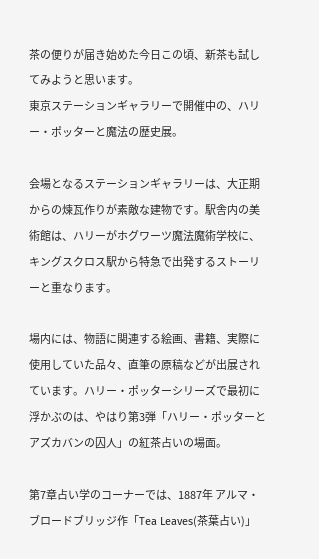茶の便りが届き始めた今日この頃、新茶も試してみようと思います。
東京ステーションギャラリーで開催中の、ハリー・ポッターと魔法の歴史展。

会場となるステーションギャラリーは、大正期からの煉瓦作りが素敵な建物です。駅舎内の美術館は、ハリーがホグワーツ魔法魔術学校に、キングスクロス駅から特急で出発するストーリーと重なります。

場内には、物語に関連する絵画、書籍、実際に使用していた品々、直筆の原稿などが出展されています。ハリー・ポッターシリーズで最初に浮かぶのは、やはり第3弾「ハリー・ポッターとアズカバンの囚人」の紅茶占いの場面。

第7章占い学のコーナーでは、1887年 アルマ・ブロードブリッジ作「Tea Leaves(茶葉占い)」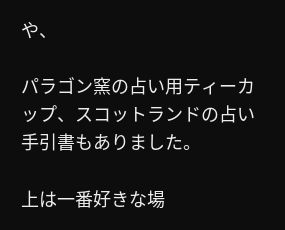や、

パラゴン窯の占い用ティーカップ、スコットランドの占い手引書もありました。

上は一番好きな場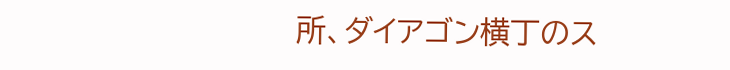所、ダイアゴン横丁のス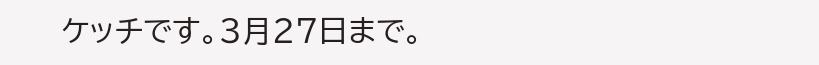ケッチです。3月27日まで。